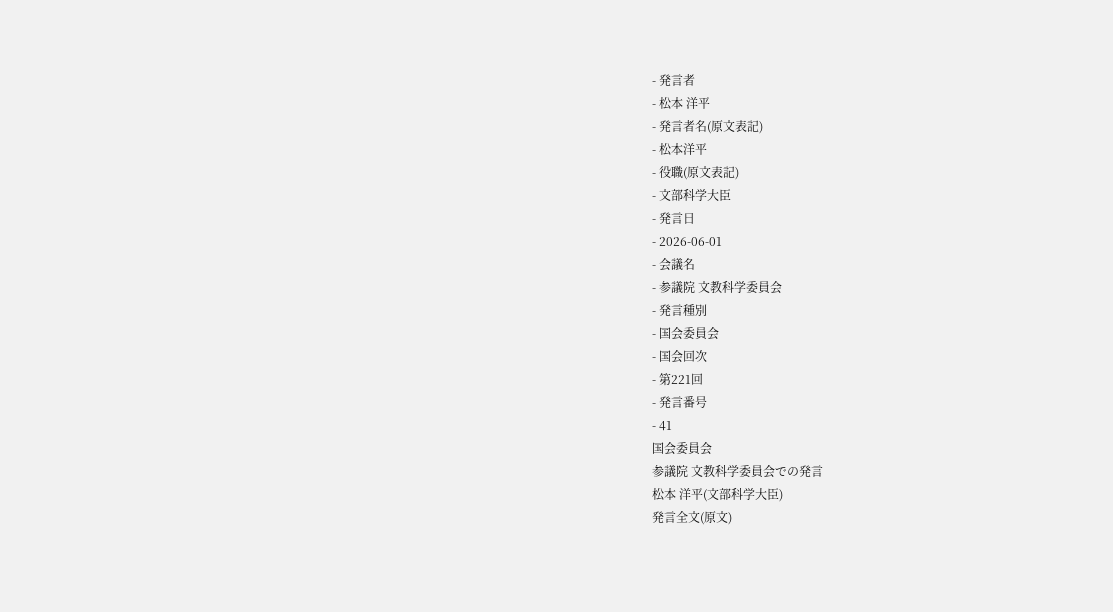- 発言者
- 松本 洋平
- 発言者名(原文表記)
- 松本洋平
- 役職(原文表記)
- 文部科学大臣
- 発言日
- 2026-06-01
- 会議名
- 参議院 文教科学委員会
- 発言種別
- 国会委員会
- 国会回次
- 第221回
- 発言番号
- 41
国会委員会
参議院 文教科学委員会での発言
松本 洋平(文部科学大臣)
発言全文(原文)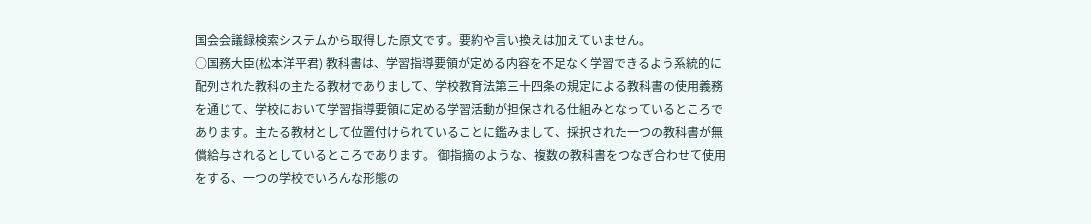国会会議録検索システムから取得した原文です。要約や言い換えは加えていません。
○国務大臣(松本洋平君) 教科書は、学習指導要領が定める内容を不足なく学習できるよう系統的に配列された教科の主たる教材でありまして、学校教育法第三十四条の規定による教科書の使用義務を通じて、学校において学習指導要領に定める学習活動が担保される仕組みとなっているところであります。主たる教材として位置付けられていることに鑑みまして、採択された一つの教科書が無償給与されるとしているところであります。 御指摘のような、複数の教科書をつなぎ合わせて使用をする、一つの学校でいろんな形態の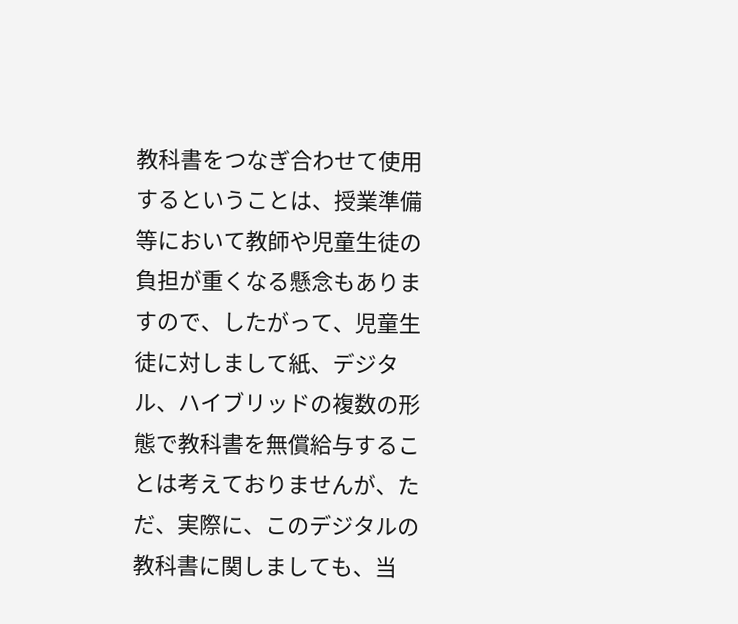教科書をつなぎ合わせて使用するということは、授業準備等において教師や児童生徒の負担が重くなる懸念もありますので、したがって、児童生徒に対しまして紙、デジタル、ハイブリッドの複数の形態で教科書を無償給与することは考えておりませんが、ただ、実際に、このデジタルの教科書に関しましても、当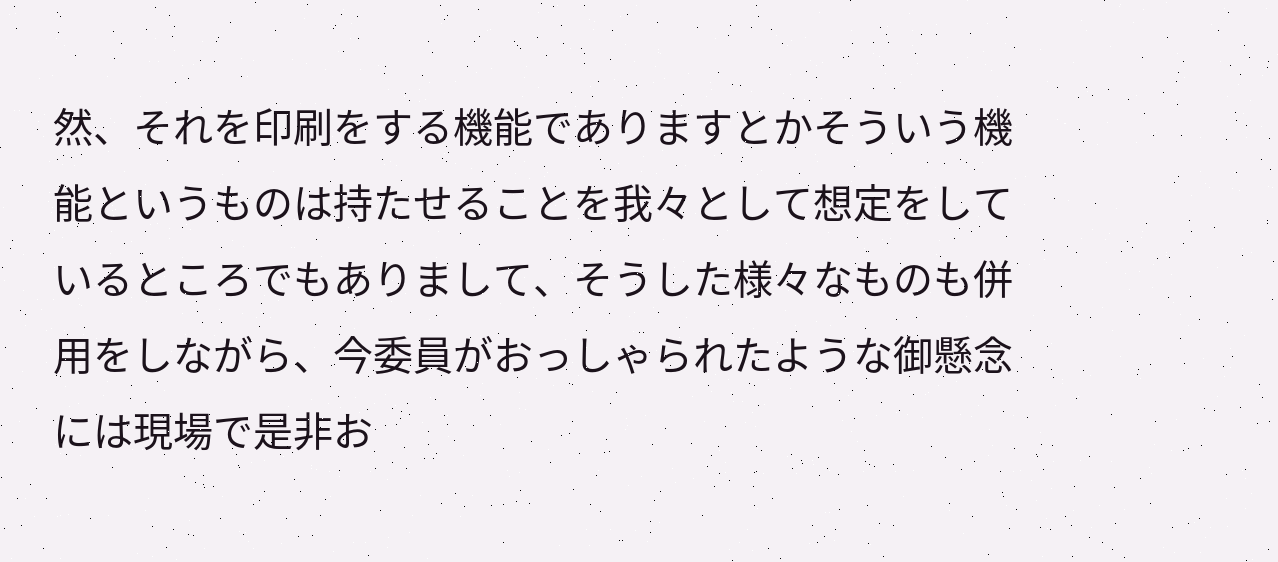然、それを印刷をする機能でありますとかそういう機能というものは持たせることを我々として想定をしているところでもありまして、そうした様々なものも併用をしながら、今委員がおっしゃられたような御懸念には現場で是非お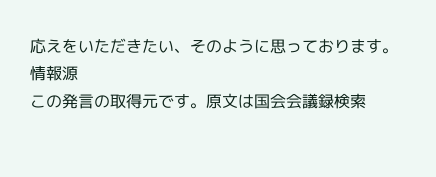応えをいただきたい、そのように思っております。
情報源
この発言の取得元です。原文は国会会議録検索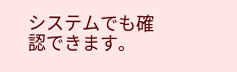システムでも確認できます。